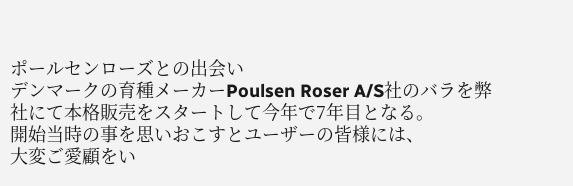ポールセンローズとの出会い
デンマークの育種メーカーPoulsen Roser A/S社のバラを弊社にて本格販売をスタートして今年で7年目となる。
開始当時の事を思いおこすとユーザーの皆様には、
大変ご愛顧をい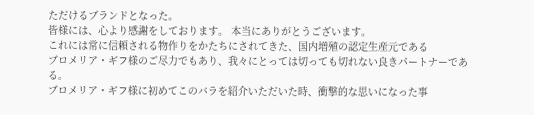ただけるブランドとなった。
皆様には、心より感謝をしております。 本当にありがとうございます。
これには常に信頼される物作りをかたちにされてきた、国内増殖の認定生産元である
ブロメリア・ギフ様のご尽力でもあり、我々にとっては切っても切れない良きパートナーである。
ブロメリア・ギフ様に初めてこのバラを紹介いただいた時、衝撃的な思いになった事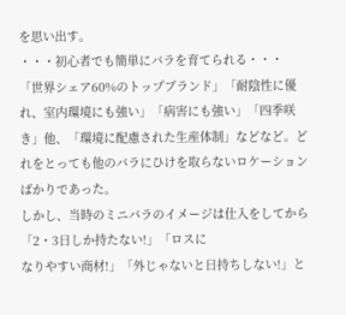を思い出す。
・・・初心者でも簡単にバラを育てられる・・・
「世界シェア60%のトップブランド」「耐陰性に優れ、室内環境にも強い」「病害にも強い」「四季咲き」他、「環境に配慮された生産体制」などなど。どれをとっても他のバラにひけを取らないロケーションばかりであった。
しかし、当時のミニバラのイメージは仕入をしてから「2・3日しか持たない!」「ロスに
なりやすい商材!」「外じゃないと日持ちしない!」と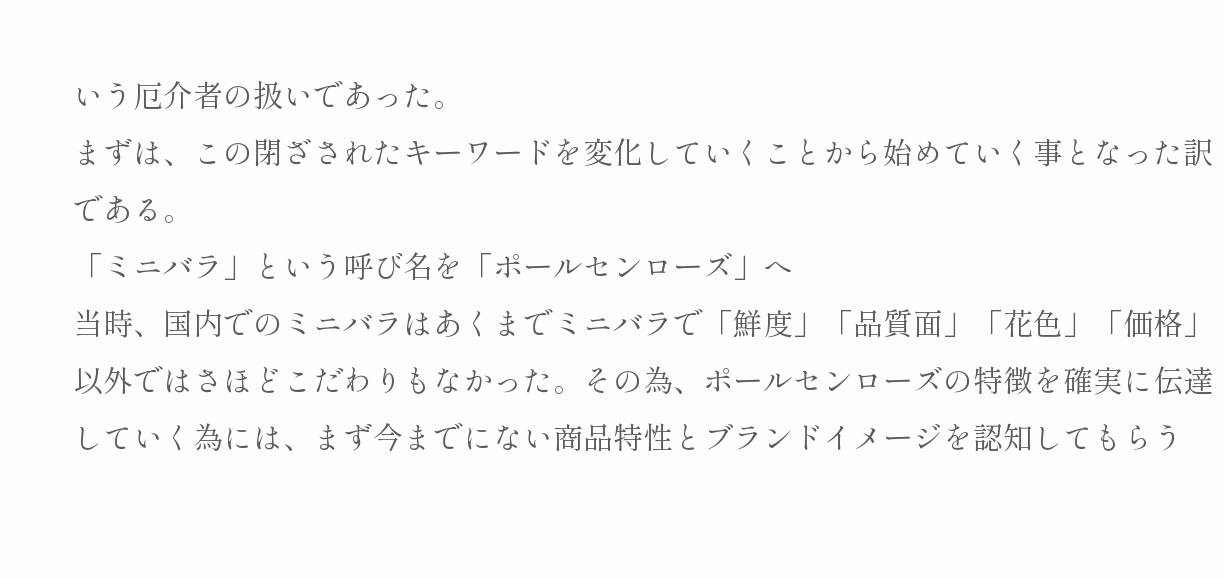いう厄介者の扱いであった。
まずは、この閉ざされたキーワードを変化していくことから始めていく事となった訳である。
「ミニバラ」という呼び名を「ポールセンローズ」へ
当時、国内でのミニバラはあくまでミニバラで「鮮度」「品質面」「花色」「価格」以外ではさほどこだわりもなかった。その為、ポールセンローズの特徴を確実に伝達していく為には、まず今までにない商品特性とブランドイメージを認知してもらう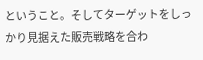ということ。そしてターゲットをしっかり見据えた販売戦略を合わ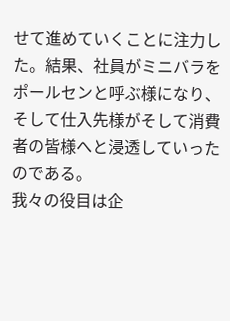せて進めていくことに注力した。結果、社員がミニバラをポールセンと呼ぶ様になり、そして仕入先様がそして消費者の皆様へと浸透していったのである。
我々の役目は企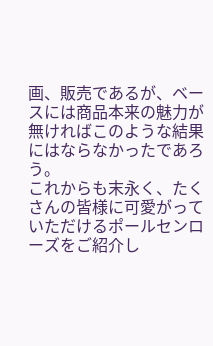画、販売であるが、ベースには商品本来の魅力が無ければこのような結果にはならなかったであろう。
これからも末永く、たくさんの皆様に可愛がっていただけるポールセンローズをご紹介し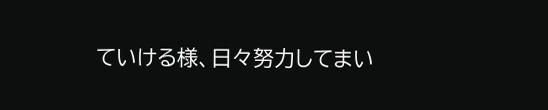ていける様、日々努力してまい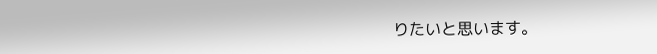りたいと思います。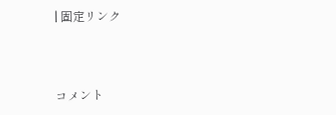| 固定リンク



コメント